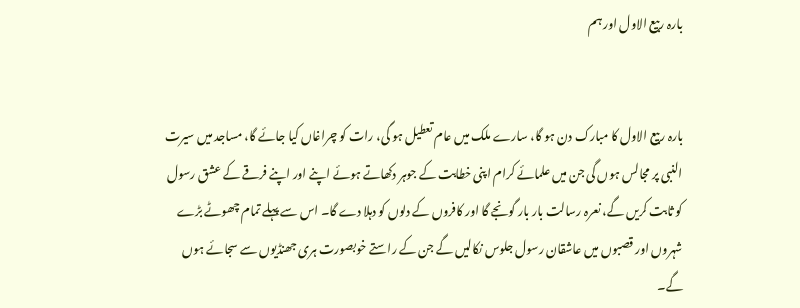بارہ ربیع الاول اور ہم


بارہ ربیع الاول کا مبارک دن ہو گا، سارے ملک میں عام تعطیل ہو گی، رات کو چراغاں کیا جائے گا، مساجد میں سیرت النبی پر مجالس ہوں گی جن میں علمائے کرام اپنی خطابت کے جوہر دکھاتے ہوئے اپنے اور اپنے فرقے کے عشق رسول کو ثابت کریں گے، نعرہ رسالت بار بار گونجے گا اور کافروں کے دلوں کو دہلا دے گا۔ اس سے پہلے تمام چھوٹے بڑے شہروں اور قصبوں میں عاشقان رسول جلوس نکالیں گے جن کے راستے خوبصورت ہری جھنڈیوں سے سجائے ہوں گے۔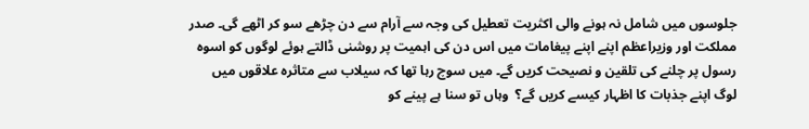جلوسوں میں شامل نہ ہونے والی اکثریت تعطیل کی وجہ سے آرام سے دن چڑھے سو کر اٹھے گی۔ صدر مملکت اور وزیراعظم اپنے اپنے پیغامات میں اس دن کی اہمیت پر روشنی ڈالتے ہوئے لوگوں کو اسوہ رسول پر چلنے کی تلقین و نصیحت کریں گے۔ میں سوچ رہا تھا کہ سیلاب سے متاثرہ علاقوں میں لوگ اپنے جذبات کا اظہار کیسے کریں گے؟  وہاں تو سنا ہے پینے کو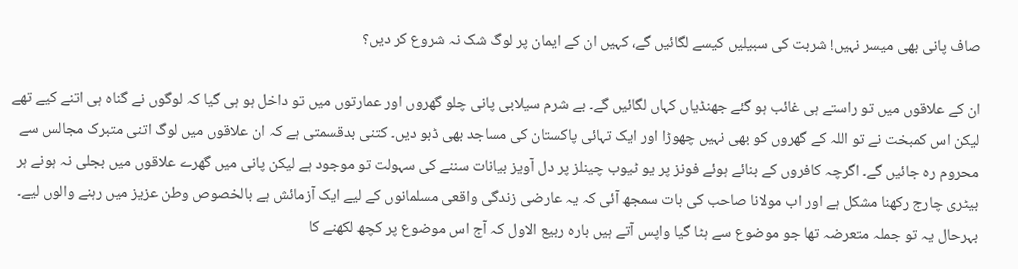صاف پانی بھی میسر نہیں! شربت کی سبیلیں کیسے لگائیں گے، کہیں ان کے ایمان پر لوگ شک نہ شروع کر دیں؟

ان کے علاقوں میں تو راستے ہی غائب ہو گئے جھنڈیاں کہاں لگائیں گے۔ بے شرم سیلابی پانی چلو گھروں اور عمارتوں میں تو داخل ہو ہی گیا کہ لوگوں نے گناہ ہی اتنے کیے تھے لیکن اس کمبخت نے تو اللہ کے گھروں کو بھی نہیں چھوڑا اور ایک تہائی پاکستان کی مساجد بھی ڈبو دیں۔ کتنی بدقسمتی ہے کہ ان علاقوں میں لوگ اتنی متبرک مجالس سے محروم رہ جائیں گے۔ اگرچہ کافروں کے بنائے ہوئے فونز پر یو ٹیوب چینلز پر دل آویز بیانات سننے کی سہولت تو موجود ہے لیکن پانی میں گھرے علاقوں میں بجلی نہ ہونے ہر بیٹری چارج رکھنا مشکل ہے اور اب مولانا صاحب کی بات سمجھ آئی کہ یہ عارضی زندگی واقعی مسلمانوں کے لیے ایک آزمائش ہے بالخصوص وطن عزیز میں رہنے والوں لیے۔ بہرحال یہ تو جملہ متعرضہ تھا جو موضوع سے ہٹا گیا واپس آتے ہیں بارہ ربیع الاول کہ آج اس موضوع پر کچھ لکھنے کا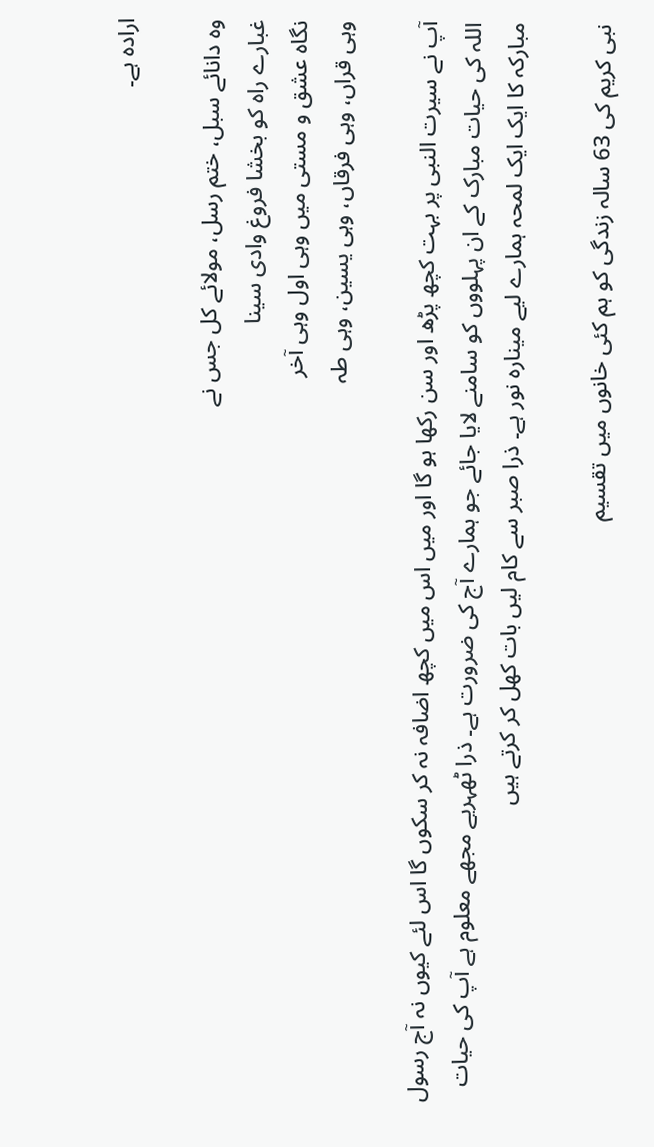ارادہ ہے۔

وہ دانائے سبل، ختم رسل، مولائے کل جس نے
غبارے راہ کو بخشا فروغ وادی سینا
نگاہ عشق و مستی میں وہی اول وہی آخر
وہی قراں، وہی فرقاں، وہی یسین، وہی طہ

آپ نے سیرت النبی پر بہت کچھ پڑھ اور سن رکھا ہو گا اور میں اس میں کچھ اضافہ نہ کر سکوں گا اس لئے کیوں نہ آج رسول اللہ کی حیات مبارک کے ان پہلووں کو سامنے لایا جائے جو ہمارے آج کی ضرورت ہے۔ ذرا ٹھہریے مجھے معلوم ہے آپ کی حیات مبارکہ کا ایک ایک لمحہ ہمارے لیے مینارہ نور ہے۔ ذرا صبر سے کام لیں بات کھل کر کرتے ہیں

نبی کریم کی 63 سالہ زندگی کو ہم کئی خانوں میں تقسیم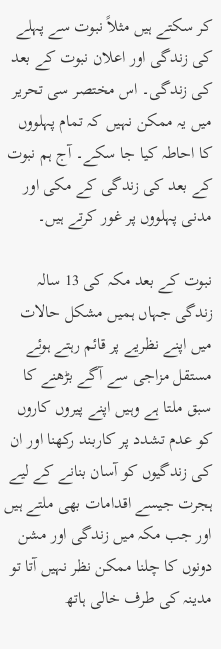کر سکتے ہیں مثلاً نبوت سے پہلے کی زندگی اور اعلان نبوت کے بعد کی زندگی۔ اس مختصر سی تحریر میں یہ ممکن نہیں کہ تمام پہلووں کا احاطہ کیا جا سکے۔ آج ہم نبوت کے بعد کی زندگی کے مکی اور مدنی پہلووں پر غور کرتے ہیں۔

نبوت کے بعد مکہ کی 13 سالہ زندگی جہاں ہمیں مشکل حالات میں اپنے نظریے پر قائم رہتے ہوئے مستقل مزاجی سے آگے بڑھنے کا سبق ملتا ہے وہیں اپنے پیروں کاروں کو عدم تشدد پر کاربند رکھنا اور ان کی زندگیوں کو آسان بنانے کے لیے ہجرت جیسے اقدامات بھی ملتے ہیں اور جب مکہ میں زندگی اور مشن دونوں کا چلنا ممکن نظر نہیں آتا تو مدینہ کی طرف خالی ہاتھ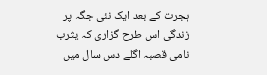ہجرت کے بعد ایک نئی جگہ پر زندگی اس طرح گزاری کہ یثرب نامی قصبہ اگلے دس سال میں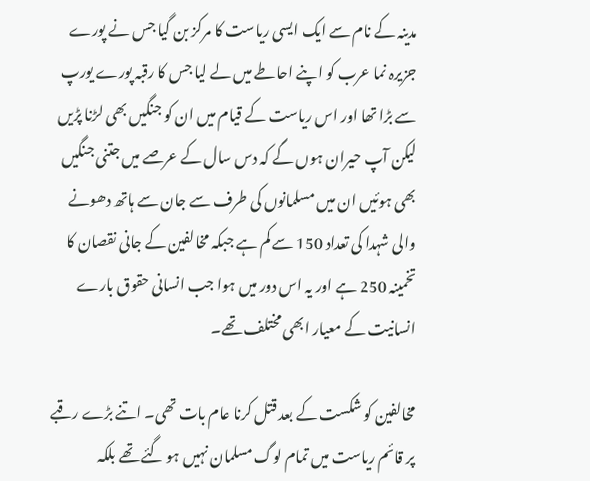مدینہ کے نام سے ایک ایسی ریاست کا مرکز بن گیا جس نے پورے جزیرہ نما عرب کو اپنے احاطے میں لے لیا جس کا رقبہ پورے یورپ سے بڑا تھا اور اس ریاست کے قیام میں ان کو جنگیں بھی لڑنا پڑیں لیکن آپ حیران ہوں گے کہ دس سال کے عرصے میں جتنی جنگیں بھی ہوئیں ان میں مسلمانوں کی طرف سے جان سے ہاتھ دھونے والی شہدا کی تعداد 150 سے کم ہے جبکہ مخالفین کے جانی نقصان کا تخمینہ 250 ہے اور یہ اس دور میں ہوا جب انسانی حقوق بارے انسانیت کے معیار ابھی مختلف تھے۔

مخالفین کو شکست کے بعد قتل کرنا عام بات تھی۔ اتنے بڑے رقبے پر قائم ریاست میں تمام لوگ مسلمان نہیں ہو گئے تھے بلکہ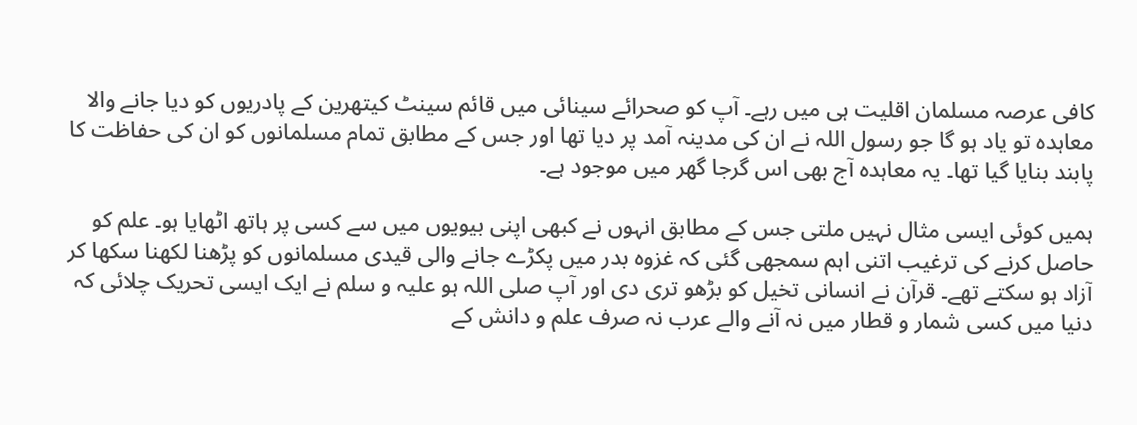کافی عرصہ مسلمان اقلیت ہی میں رہے۔ آپ کو صحرائے سینائی میں قائم سینٹ کیتھرین کے پادریوں کو دیا جانے والا معاہدہ تو یاد ہو گا جو رسول اللہ نے ان کی مدینہ آمد پر دیا تھا اور جس کے مطابق تمام مسلمانوں کو ان کی حفاظت کا پابند بنایا گیا تھا۔ یہ معاہدہ آج بھی اس گرجا گھر میں موجود ہے۔

ہمیں کوئی ایسی مثال نہیں ملتی جس کے مطابق انہوں نے کبھی اپنی بیویوں میں سے کسی پر ہاتھ اٹھایا ہو۔ علم کو حاصل کرنے کی ترغیب اتنی اہم سمجھی گئی کہ غزوہ بدر میں پکڑے جانے والی قیدی مسلمانوں کو پڑھنا لکھنا سکھا کر آزاد ہو سکتے تھے۔ قرآن نے انسانی تخیل کو بڑھو تری دی اور آپ صلی اللہ ہو علیہ و سلم نے ایک ایسی تحریک چلائی کہ دنیا میں کسی شمار و قطار میں نہ آنے والے عرب نہ صرف علم و دانش کے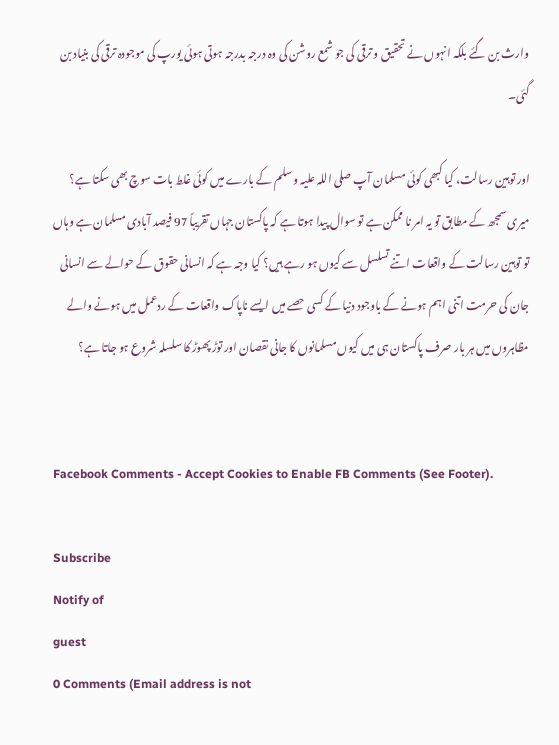وارث بن گئے بلکہ انہوں نے تحقیق و ترقی کی جو شمع روشن کی وہ درجہ بدرجہ ہوتی ہوئی یورپ کی موجودہ ترقی کی بنیاد بن گئی۔

اور توہین رسالت، کیا کبھی کوئی مسلمان آپ صلی اللہ علیہ و سلم کے بارے میں کوئی غلط بات سوچ بھی سکتا ہے؟ میری سمجھ کے مطابق تو یہ امر نا ممکن ہے تو سوال پیدا ہوتا ہے کہ پاکستان جہاں تقریباً 97 فیصد آبادی مسلمان ہے وہاں تو توہین رسالت کے واقعات اتنے تسلسل سے کیوں ہو رہے ہیں؟ کیا وجہ ہے کہ انسانی حقوق کے حوالے سے انسانی جان کی حرمت اتنی اہم ہونے کے باوجود دنیا کے کسی حصے میں ایسے ناپاک واقعات کے ردعمل میں ہونے والے مظاہروں میں ہر بار صرف پاکستان ہی میں کیوں مسلمانوں کا جانی نقصان اور توڑ پھوڑ کا سلسلہ شروع ہو جاتا ہے؟


Facebook Comments - Accept Cookies to Enable FB Comments (See Footer).

Subscribe
Notify of
guest
0 Comments (Email address is not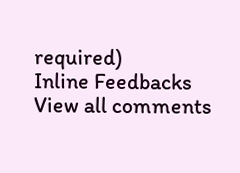required)
Inline Feedbacks
View all comments